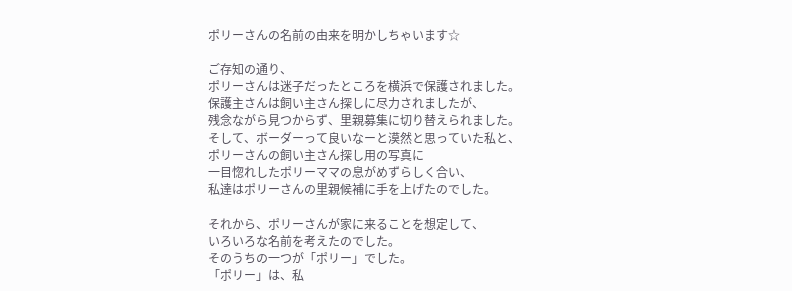ポリーさんの名前の由来を明かしちゃいます☆

ご存知の通り、
ポリーさんは迷子だったところを横浜で保護されました。
保護主さんは飼い主さん探しに尽力されましたが、
残念ながら見つからず、里親募集に切り替えられました。
そして、ボーダーって良いなーと漠然と思っていた私と、
ポリーさんの飼い主さん探し用の写真に
一目惚れしたポリーママの息がめずらしく合い、
私達はポリーさんの里親候補に手を上げたのでした。

それから、ポリーさんが家に来ることを想定して、
いろいろな名前を考えたのでした。
そのうちの一つが「ポリー」でした。
「ポリー」は、私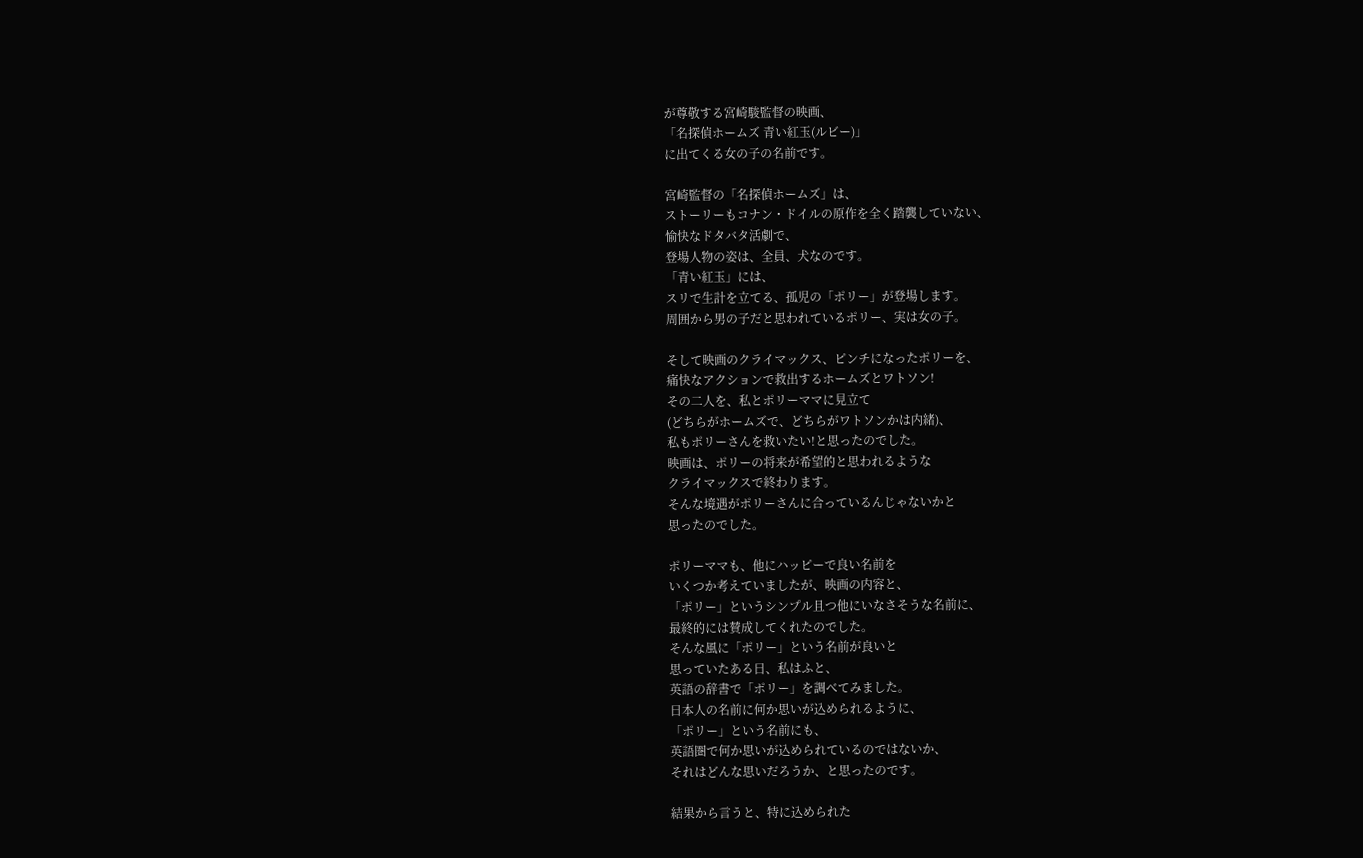が尊敬する宮崎駿監督の映画、
「名探偵ホームズ 青い紅玉(ルビー)」
に出てくる女の子の名前です。

宮崎監督の「名探偵ホームズ」は、
ストーリーもコナン・ドイルの原作を全く踏襲していない、
愉快なドタバタ活劇で、
登場人物の姿は、全員、犬なのです。
「青い紅玉」には、
スリで生計を立てる、孤児の「ポリー」が登場します。
周囲から男の子だと思われているポリー、実は女の子。

そして映画のクライマックス、ピンチになったポリーを、
痛快なアクションで救出するホームズとワトソン!
その二人を、私とポリーママに見立て
(どちらがホームズで、どちらがワトソンかは内緒)、
私もポリーさんを救いたい!と思ったのでした。
映画は、ポリーの将来が希望的と思われるような
クライマックスで終わります。
そんな境遇がポリーさんに合っているんじゃないかと
思ったのでした。

ポリーママも、他にハッピーで良い名前を
いくつか考えていましたが、映画の内容と、
「ポリー」というシンプル且つ他にいなさそうな名前に、
最終的には賛成してくれたのでした。
そんな風に「ポリー」という名前が良いと
思っていたある日、私はふと、
英語の辞書で「ポリー」を調べてみました。
日本人の名前に何か思いが込められるように、
「ポリー」という名前にも、
英語圏で何か思いが込められているのではないか、
それはどんな思いだろうか、と思ったのです。

結果から言うと、特に込められた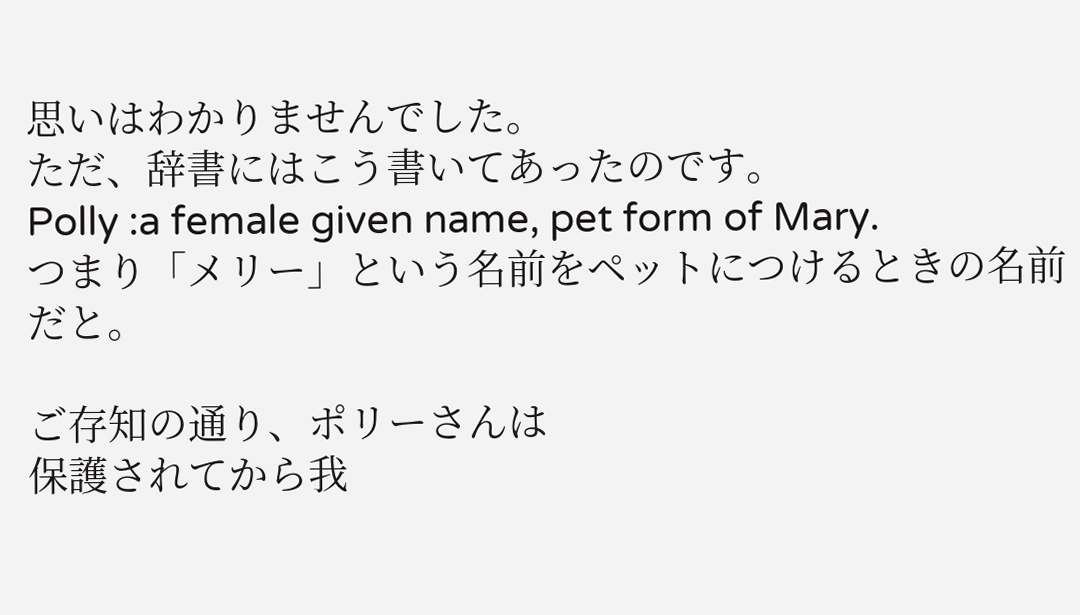思いはわかりませんでした。
ただ、辞書にはこう書いてあったのです。
Polly :a female given name, pet form of Mary.
つまり「メリー」という名前をペットにつけるときの名前だと。

ご存知の通り、ポリーさんは
保護されてから我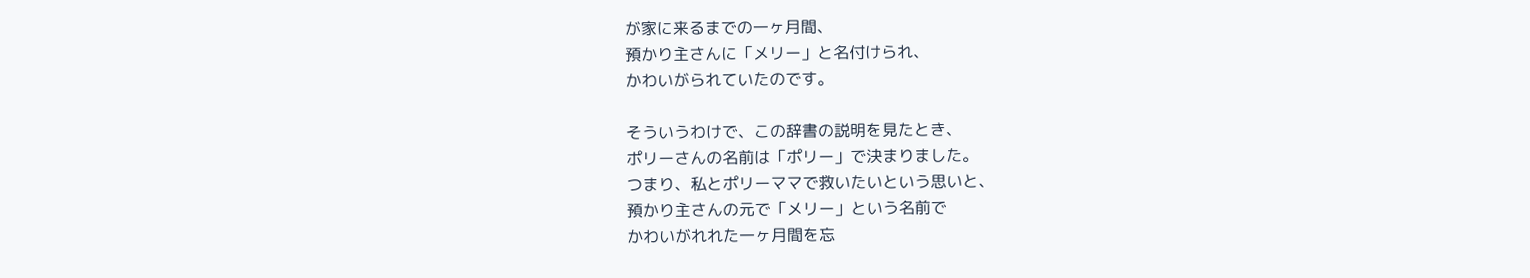が家に来るまでの一ヶ月間、
預かり主さんに「メリー」と名付けられ、
かわいがられていたのです。

そういうわけで、この辞書の説明を見たとき、
ポリーさんの名前は「ポリー」で決まりました。
つまり、私とポリーママで救いたいという思いと、
預かり主さんの元で「メリー」という名前で
かわいがれれた一ヶ月間を忘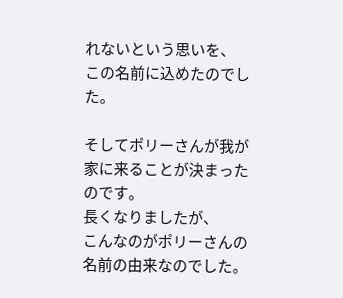れないという思いを、
この名前に込めたのでした。

そしてポリーさんが我が家に来ることが決まったのです。
長くなりましたが、
こんなのがポリーさんの名前の由来なのでした。